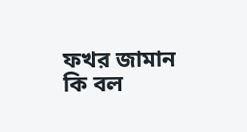ফখর জামান কি বল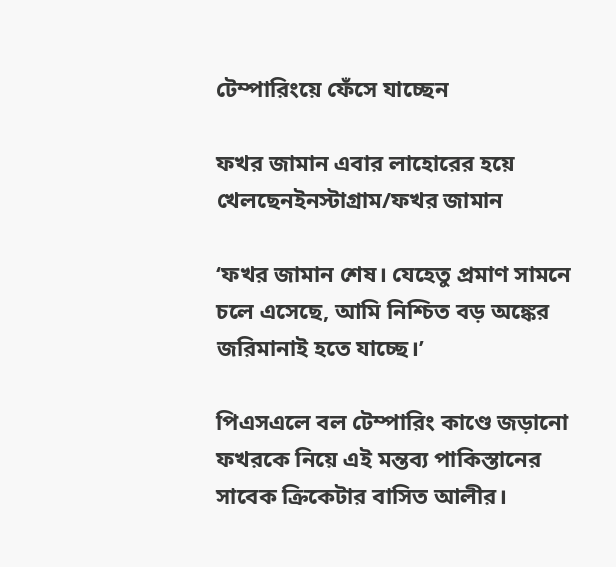টেম্পারিংয়ে ফেঁসে যাচ্ছেন

ফখর জামান এবার লাহোরের হয়ে খেলছেনইনস্টাগ্রাম/ফখর জামান

‘ফখর জামান শেষ। যেহেতু প্রমাণ সামনে চলে এসেছে, আমি নিশ্চিত বড় অঙ্কের জরিমানাই হতে যাচ্ছে।’

পিএসএলে বল টেম্পারিং কাণ্ডে জড়ানো ফখরকে নিয়ে এই মন্তব্য পাকিস্তানের সাবেক ক্রিকেটার বাসিত আলীর।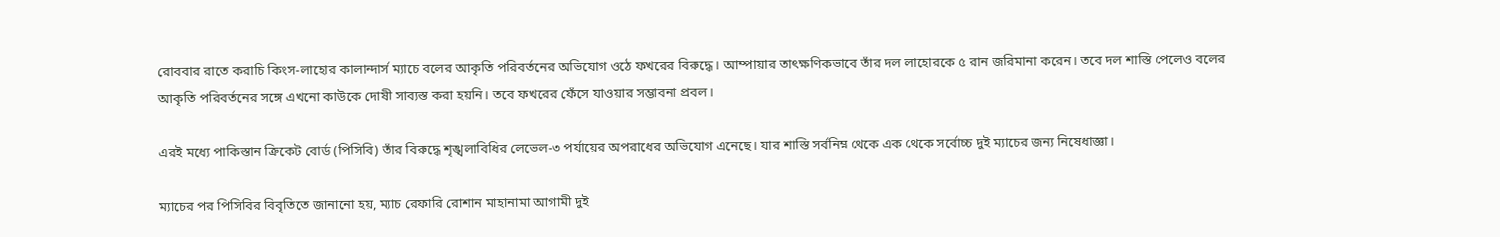রোববার রাতে করাচি কিংস-লাহোর কালান্দার্স ম্যাচে বলের আকৃতি পরিবর্তনের অভিযোগ ওঠে ফখরের বিরুদ্ধে। আম্পায়ার তাৎক্ষণিকভাবে তাঁর দল লাহোরকে ৫ রান জরিমানা করেন। তবে দল শাস্তি পেলেও বলের আকৃতি পরিবর্তনের সঙ্গে এখনো কাউকে দোষী সাব্যস্ত করা হয়নি। তবে ফখরের ফেঁসে যাওয়ার সম্ভাবনা প্রবল।

এরই মধ্যে পাকিস্তান ক্রিকেট বোর্ড (পিসিবি) তাঁর বিরুদ্ধে শৃঙ্খলাবিধির লেভেল-৩ পর্যায়ের অপরাধের অভিযোগ এনেছে। যার শাস্তি সর্বনিম্ন থেকে এক থেকে সর্বোচ্চ দুই ম্যাচের জন্য নিষেধাজ্ঞা।

ম্যাচের পর পিসিবির বিবৃতিতে জানানো হয়, ম্যাচ রেফারি রোশান মাহানামা আগামী দুই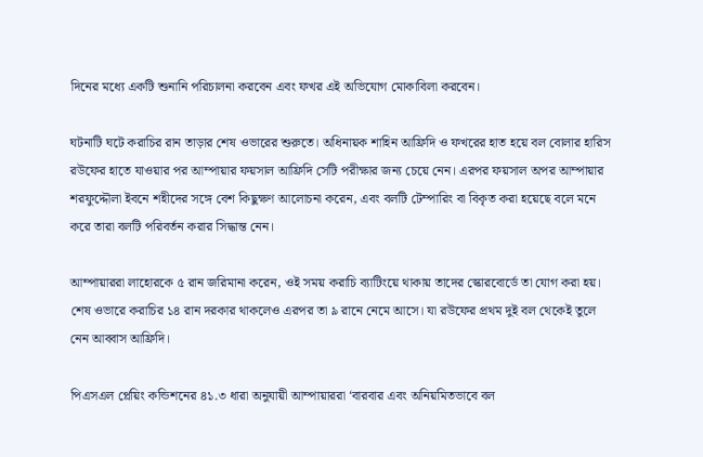দিনের মধ্যে একটি শুনানি পরিচালনা করবেন এবং ফখর এই অভিযোগ মোকাবিলা করবেন।

ঘটনাটি ঘটে করাচির রান তাড়ার শেষ ওভারের শুরুতে। অধিনায়ক শাহিন আফ্রিদি ও ফখরের হাত হয়ে বল বোলার হারিস রউফের হাতে যাওয়ার পর আম্পায়ার ফয়সাল আফ্রিদি সেটি পরীক্ষার জন্য চেয়ে নেন। এরপর ফয়সাল অপর আম্পায়ার শরফুদ্দৌলা ইবনে শহীদের সঙ্গে বেশ কিছুক্ষণ আলোচনা করেন, এবং বলটি টেম্পারিং বা বিকৃত করা হয়েছে বলে মনে করে তারা বলটি পরিবর্তন করার সিদ্ধান্ত নেন।

আম্পায়াররা লাহোরকে ৫ রান জরিমানা করেন, ওই সময় করাচি ব্যাটিংয়ে থাকায় তাদের স্কোরবোর্ডে তা যোগ করা হয়। শেষ ওভারে করাচির ১৪ রান দরকার থাকলেও এরপর তা ৯ রানে নেমে আসে। যা রউফের প্রথম দুই বল থেকেই তুলে নেন আব্বাস আফ্রিদি।

পিএসএল প্লেয়িং কন্ডিশনের ৪১.৩ ধারা অনুযায়ী আম্পায়াররা ‘বারবার এবং অনিয়মিতভাবে বল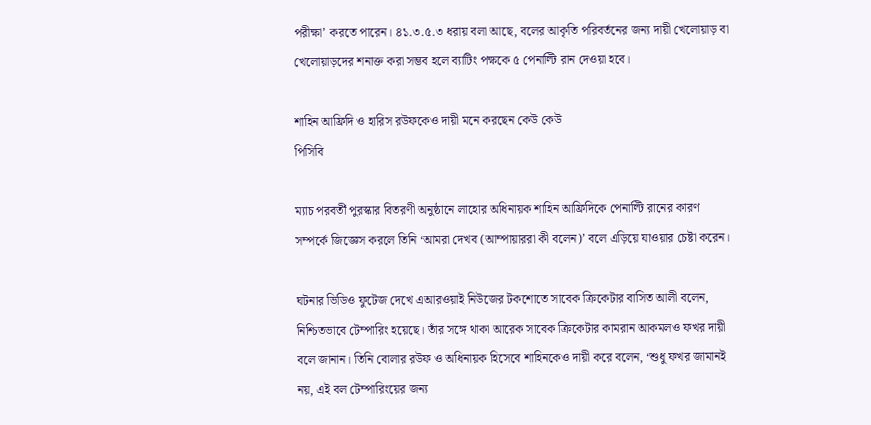পরীক্ষা’ করতে পারেন। ৪১.৩.৫.৩ ধরায় বলা আছে, বলের আকৃতি পরিবর্তনের জন্য দায়ী খেলোয়াড় বা খেলোয়াড়দের শনাক্ত করা সম্ভব হলে ব্যাটিং পক্ষকে ৫ পেনাল্টি রান দেওয়া হবে।

শাহিন আফ্রিদি ও হারিস রউফকেও দায়ী মনে করছেন কেউ কেউ
পিসিবি

ম্যাচ পরবর্তী পুরস্কার বিতরণী অনুষ্ঠানে লাহোর অধিনায়ক শাহিন আফ্রিদিকে পেনাল্টি রানের কারণ সম্পর্কে জিজ্ঞেস করলে তিনি ‘আমরা দেখব (আম্পায়াররা কী বলেন)’ বলে এড়িয়ে যাওয়ার চেষ্টা করেন।

ঘটনার ভিডিও ফুটেজ দেখে এআরওয়াই নিউজের টকশোতে সাবেক ক্রিকেটার বাসিত আলী বলেন, নিশ্চিতভাবে টেম্পারিং হয়েছে। তাঁর সঙ্গে থাকা আরেক সাবেক ক্রিকেটার কামরান আকমলও ফখর দায়ী বলে জানান। তিনি বোলার রউফ ও অধিনায়ক হিসেবে শাহিনকেও দায়ী করে বলেন, ‘শুধু ফখর জামানই নয়, এই বল টেম্পারিংয়ের জন্য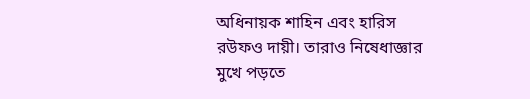অধিনায়ক শাহিন এবং হারিস রউফও দায়ী। তারাও নিষেধাজ্ঞার মুখে পড়তে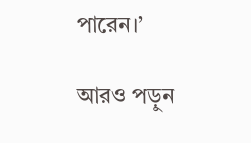পারেন।’

আরও পড়ুন